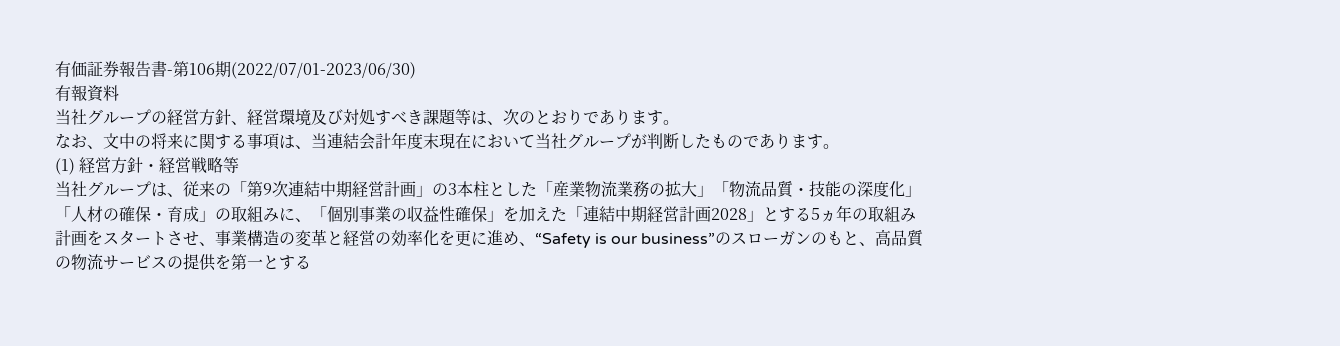有価証券報告書-第106期(2022/07/01-2023/06/30)
有報資料
当社グループの経営方針、経営環境及び対処すべき課題等は、次のとおりであります。
なお、文中の将来に関する事項は、当連結会計年度末現在において当社グループが判断したものであります。
(1) 経営方針・経営戦略等
当社グループは、従来の「第9次連結中期経営計画」の3本柱とした「産業物流業務の拡大」「物流品質・技能の深度化」「人材の確保・育成」の取組みに、「個別事業の収益性確保」を加えた「連結中期経営計画2028」とする5ヵ年の取組み計画をスタートさせ、事業構造の変革と経営の効率化を更に進め、“Safety is our business”のスローガンのもと、高品質の物流サービスの提供を第一とする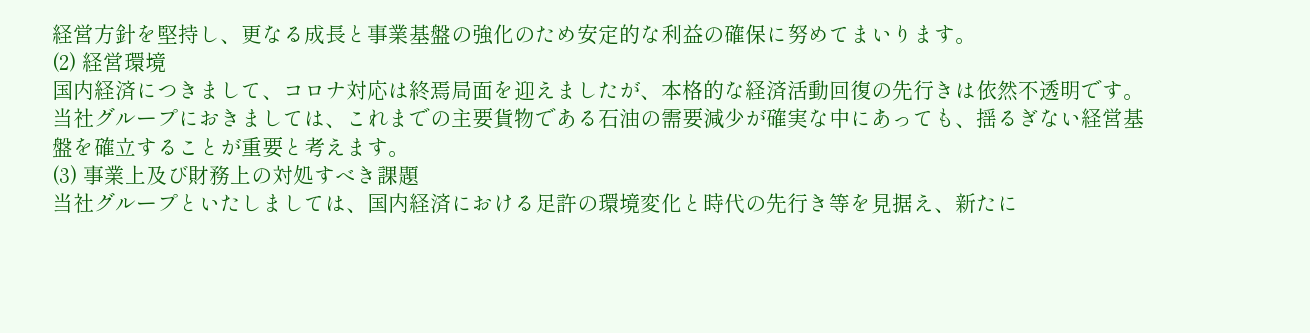経営方針を堅持し、更なる成長と事業基盤の強化のため安定的な利益の確保に努めてまいります。
(2) 経営環境
国内経済につきまして、コロナ対応は終焉局面を迎えましたが、本格的な経済活動回復の先行きは依然不透明です。当社グループにおきましては、これまでの主要貨物である石油の需要減少が確実な中にあっても、揺るぎない経営基盤を確立することが重要と考えます。
(3) 事業上及び財務上の対処すべき課題
当社グループといたしましては、国内経済における足許の環境変化と時代の先行き等を見据え、新たに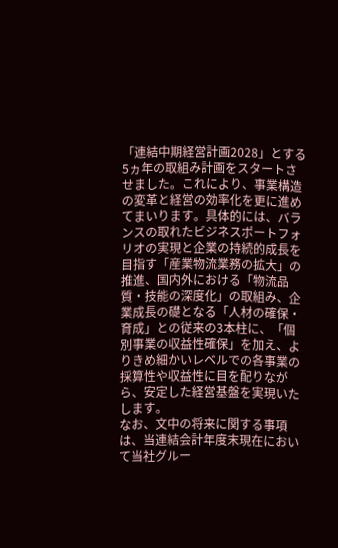「連結中期経営計画2028」とする5ヵ年の取組み計画をスタートさせました。これにより、事業構造の変革と経営の効率化を更に進めてまいります。具体的には、バランスの取れたビジネスポートフォリオの実現と企業の持続的成長を目指す「産業物流業務の拡大」の推進、国内外における「物流品質・技能の深度化」の取組み、企業成長の礎となる「人材の確保・育成」との従来の3本柱に、「個別事業の収益性確保」を加え、よりきめ細かいレベルでの各事業の採算性や収益性に目を配りながら、安定した経営基盤を実現いたします。
なお、文中の将来に関する事項は、当連結会計年度末現在において当社グルー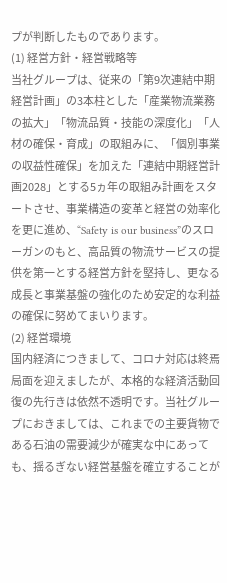プが判断したものであります。
(1) 経営方針・経営戦略等
当社グループは、従来の「第9次連結中期経営計画」の3本柱とした「産業物流業務の拡大」「物流品質・技能の深度化」「人材の確保・育成」の取組みに、「個別事業の収益性確保」を加えた「連結中期経営計画2028」とする5ヵ年の取組み計画をスタートさせ、事業構造の変革と経営の効率化を更に進め、“Safety is our business”のスローガンのもと、高品質の物流サービスの提供を第一とする経営方針を堅持し、更なる成長と事業基盤の強化のため安定的な利益の確保に努めてまいります。
(2) 経営環境
国内経済につきまして、コロナ対応は終焉局面を迎えましたが、本格的な経済活動回復の先行きは依然不透明です。当社グループにおきましては、これまでの主要貨物である石油の需要減少が確実な中にあっても、揺るぎない経営基盤を確立することが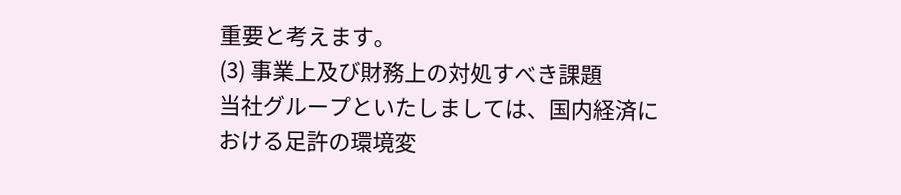重要と考えます。
(3) 事業上及び財務上の対処すべき課題
当社グループといたしましては、国内経済における足許の環境変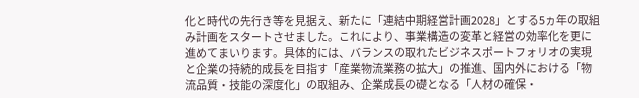化と時代の先行き等を見据え、新たに「連結中期経営計画2028」とする5ヵ年の取組み計画をスタートさせました。これにより、事業構造の変革と経営の効率化を更に進めてまいります。具体的には、バランスの取れたビジネスポートフォリオの実現と企業の持続的成長を目指す「産業物流業務の拡大」の推進、国内外における「物流品質・技能の深度化」の取組み、企業成長の礎となる「人材の確保・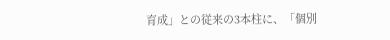育成」との従来の3本柱に、「個別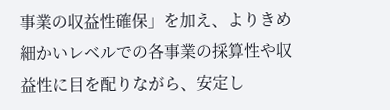事業の収益性確保」を加え、よりきめ細かいレベルでの各事業の採算性や収益性に目を配りながら、安定し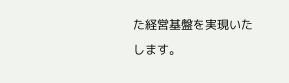た経営基盤を実現いたします。